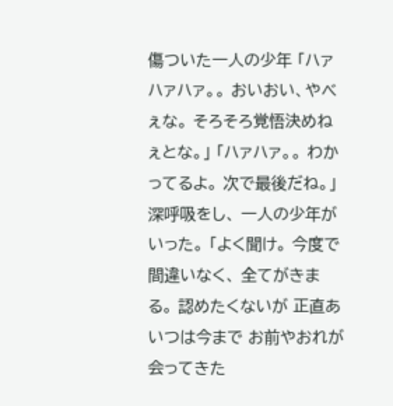傷ついた一人の少年 「ハァハァハァ。。 おいおい、やべぇな。 そろそろ覚悟決めねぇとな。」 「ハァハァ。。 わかってるよ。 次で最後だね。」 深呼吸をし、 一人の少年がいった。 「よく聞け。 今度で間違いなく、 全てがきまる。 認めたくないが 正直あいつは今まで お前やおれが会ってきた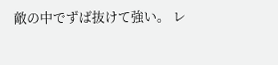敵の中でずば抜けて強い。 レ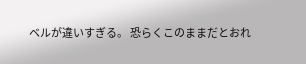ベルが違いすぎる。 恐らくこのままだとおれ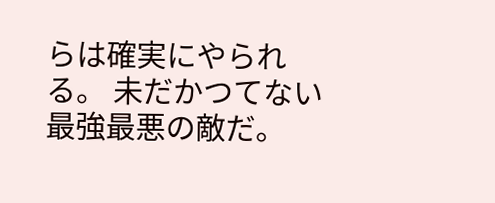らは確実にやられる。 未だかつてない最強最悪の敵だ。